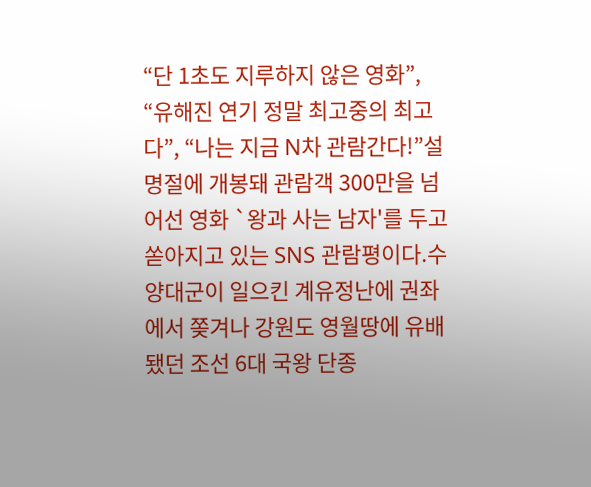“단 1초도 지루하지 않은 영화”, “유해진 연기 정말 최고중의 최고다”, “나는 지금 N차 관람간다!”설 명절에 개봉돼 관람객 300만을 넘어선 영화 `왕과 사는 남자'를 두고 쏟아지고 있는 SNS 관람평이다.수양대군이 일으킨 계유정난에 권좌에서 쫒겨나 강원도 영월땅에 유배됐던 조선 6대 국왕 단종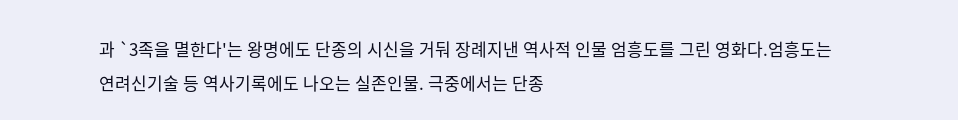과 `3족을 멸한다'는 왕명에도 단종의 시신을 거둬 장례지낸 역사적 인물 엄흥도를 그린 영화다.엄흥도는 연려신기술 등 역사기록에도 나오는 실존인물. 극중에서는 단종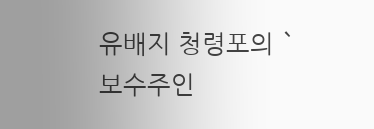유배지 청령포의 `보수주인